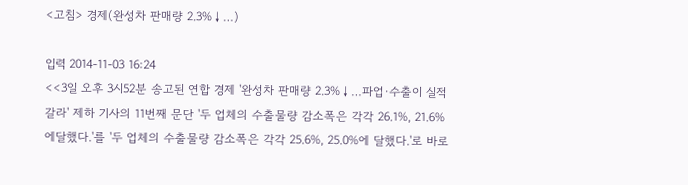<고침> 경제(완성차 판매량 2.3%↓…)

입력 2014-11-03 16:24
<<3일 오후 3시52분 송고된 연합 경제 '완성차 판매량 2.3%↓…파업·수출이 실적갈라' 제하 기사의 11번째 문단 '두 업체의 수출물량 감소폭은 각각 26.1%, 21.6%에달했다.'를 '두 업체의 수출물량 감소폭은 각각 25.6%, 25.0%에 달했다.'로 바로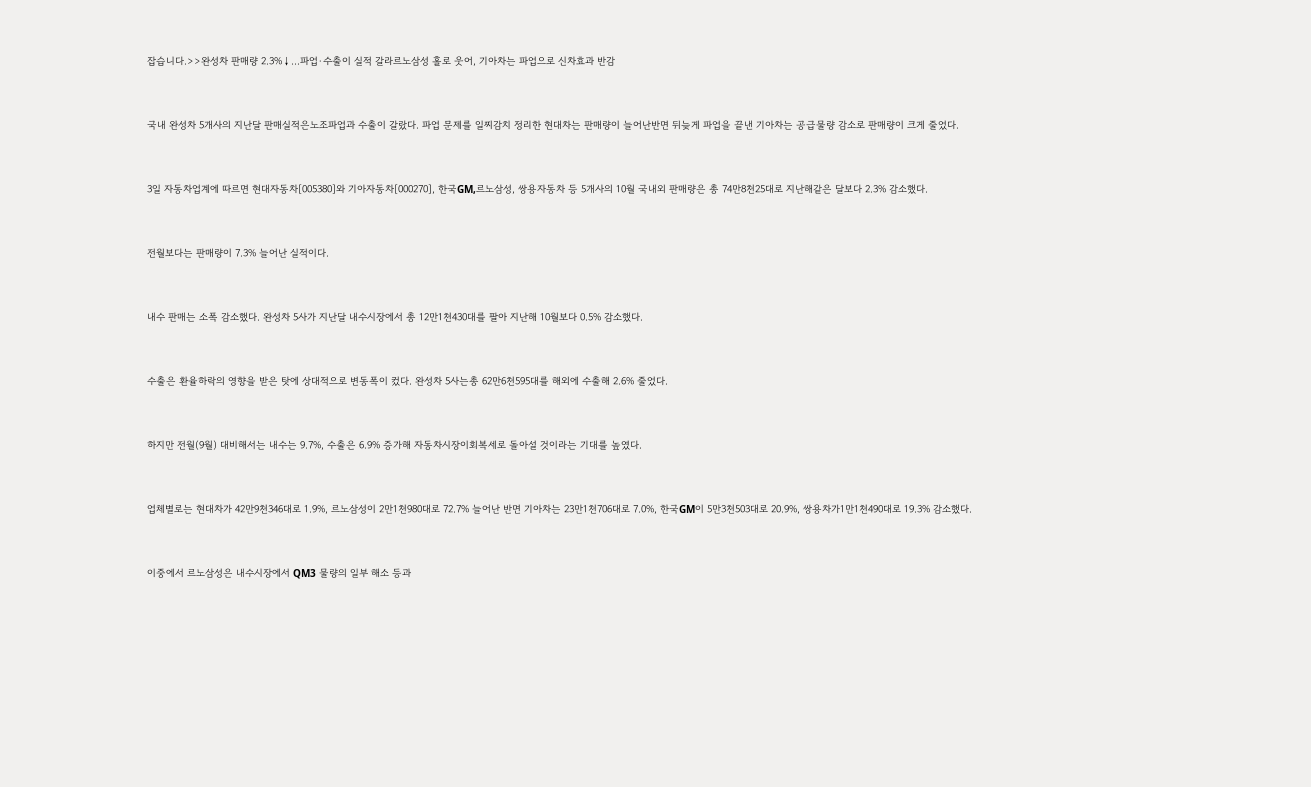잡습니다.>>완성차 판매량 2.3%↓…파업·수출이 실적 갈라르노삼성 홀로 웃어, 기아차는 파업으로 신차효과 반감



국내 완성차 5개사의 지난달 판매실적은노조파업과 수출이 갈랐다. 파업 문제를 일찌감치 정리한 현대차는 판매량이 늘어난반면 뒤늦게 파업을 끝낸 기아차는 공급물량 감소로 판매량이 크게 줄었다.



3일 자동차업계에 따르면 현대자동차[005380]와 기아자동차[000270], 한국GM,르노삼성, 쌍용자동차 등 5개사의 10월 국내외 판매량은 총 74만8천25대로 지난해같은 달보다 2.3% 감소했다.



전월보다는 판매량이 7.3% 늘어난 실적이다.



내수 판매는 소폭 감소했다. 완성차 5사가 지난달 내수시장에서 총 12만1천430대를 팔아 지난해 10월보다 0.5% 감소했다.



수출은 환율하락의 영향을 받은 탓에 상대적으로 변동폭이 컸다. 완성차 5사는총 62만6천595대를 해외에 수출해 2.6% 줄었다.



하지만 전월(9월) 대비해서는 내수는 9.7%, 수출은 6.9% 증가해 자동차시장이회복세로 돌아설 것이라는 기대를 높였다.



업체별로는 현대차가 42만9천346대로 1.9%, 르노삼성이 2만1천980대로 72.7% 늘어난 반면 기아차는 23만1천706대로 7.0%, 한국GM이 5만3천503대로 20.9%, 쌍용차가1만1천490대로 19.3% 감소했다.



이중에서 르노삼성은 내수시장에서 QM3 물량의 일부 해소 등과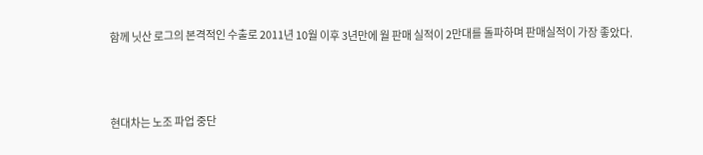함께 닛산 로그의 본격적인 수출로 2011년 10월 이후 3년만에 월 판매 실적이 2만대를 돌파하며 판매실적이 가장 좋았다.



현대차는 노조 파업 중단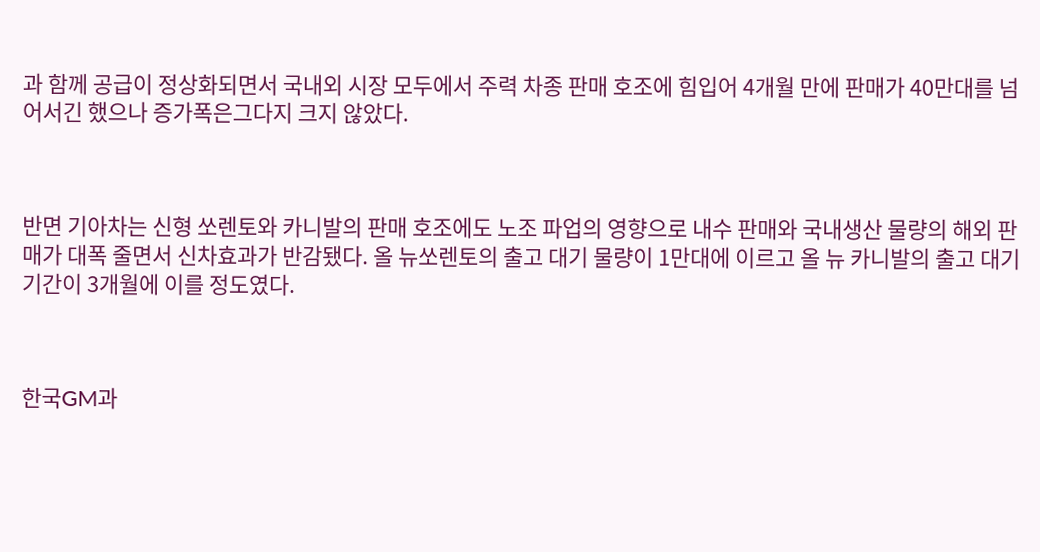과 함께 공급이 정상화되면서 국내외 시장 모두에서 주력 차종 판매 호조에 힘입어 4개월 만에 판매가 40만대를 넘어서긴 했으나 증가폭은그다지 크지 않았다.



반면 기아차는 신형 쏘렌토와 카니발의 판매 호조에도 노조 파업의 영향으로 내수 판매와 국내생산 물량의 해외 판매가 대폭 줄면서 신차효과가 반감됐다. 올 뉴쏘렌토의 출고 대기 물량이 1만대에 이르고 올 뉴 카니발의 출고 대기기간이 3개월에 이를 정도였다.



한국GM과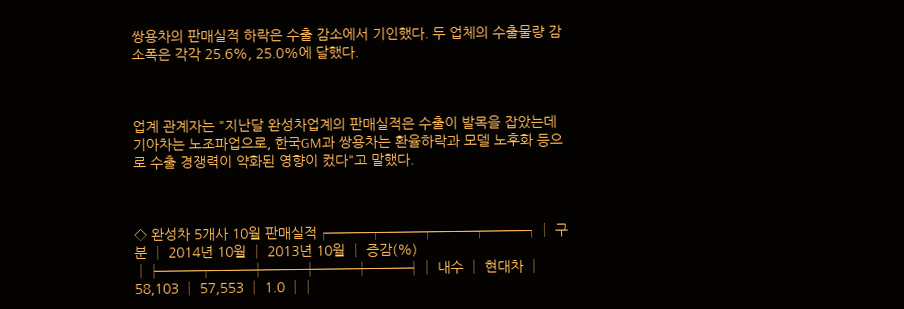쌍용차의 판매실적 하락은 수출 감소에서 기인했다. 두 업체의 수출물량 감소폭은 각각 25.6%, 25.0%에 달했다.



업계 관계자는 "지난달 완성차업계의 판매실적은 수출이 발목을 잡았는데 기아차는 노조파업으로, 한국GM과 쌍용차는 환율하락과 모델 노후화 등으로 수출 경쟁력이 약화된 영향이 컸다"고 말했다.



◇ 완성차 5개사 10월 판매실적┌───┬───┬───┬───┐│ 구분 │ 2014년 10월 │ 2013년 10월 │ 증감(%) │├───┬───┼───┼───┼───┤│ 내수 │ 현대차 │ 58,103 │ 57,553 │ 1.0 ││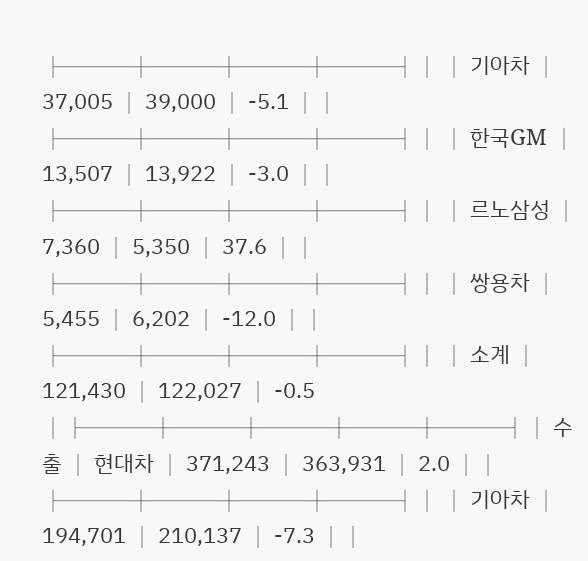├───┼───┼───┼───┤│ │ 기아차 │ 37,005 │ 39,000 │ -5.1 ││ ├───┼───┼───┼───┤│ │ 한국GM │ 13,507 │ 13,922 │ -3.0 ││ ├───┼───┼───┼───┤│ │ 르노삼성 │ 7,360 │ 5,350 │ 37.6 ││ ├───┼───┼───┼───┤│ │ 쌍용차 │ 5,455 │ 6,202 │ -12.0 ││ ├───┼───┼───┼───┤│ │ 소계 │ 121,430 │ 122,027 │ -0.5 │├───┼───┼───┼───┼───┤│ 수출 │ 현대차 │ 371,243 │ 363,931 │ 2.0 ││ ├───┼───┼───┼───┤│ │ 기아차 │ 194,701 │ 210,137 │ -7.3 ││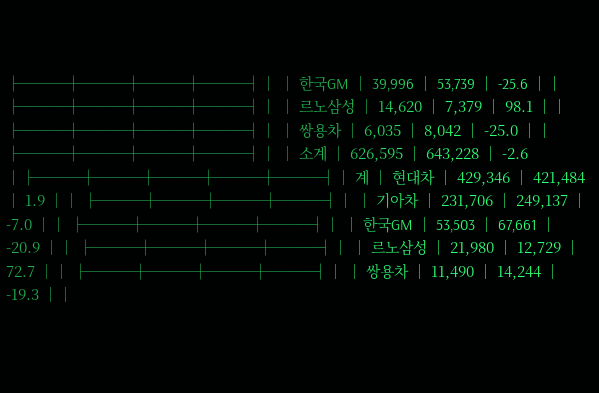├───┼───┼───┼───┤│ │ 한국GM │ 39,996 │ 53,739 │ -25.6 ││ ├───┼───┼───┼───┤│ │ 르노삼성 │ 14,620 │ 7,379 │ 98.1 ││ ├───┼───┼───┼───┤│ │ 쌍용차 │ 6,035 │ 8,042 │ -25.0 ││ ├───┼───┼───┼───┤│ │ 소계 │ 626,595 │ 643,228 │ -2.6 │├───┼───┼───┼───┼───┤│ 계 │ 현대차 │ 429,346 │ 421,484 │ 1.9 ││ ├───┼───┼───┼───┤│ │ 기아차 │ 231,706 │ 249,137 │ -7.0 ││ ├───┼───┼───┼───┤│ │ 한국GM │ 53,503 │ 67,661 │ -20.9 ││ ├───┼───┼───┼───┤│ │ 르노삼성 │ 21,980 │ 12,729 │ 72.7 ││ ├───┼───┼───┼───┤│ │ 쌍용차 │ 11,490 │ 14,244 │ -19.3 ││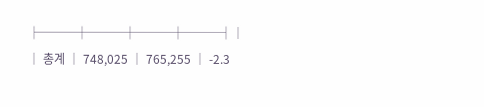├───┼───┼───┼───┤│ │ 총계 │ 748,025 │ 765,255 │ -2.3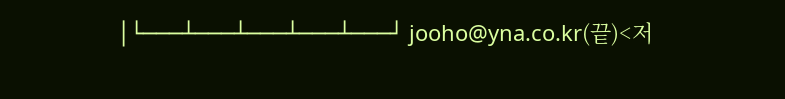│└───┴───┴───┴───┴───┘ jooho@yna.co.kr(끝)<저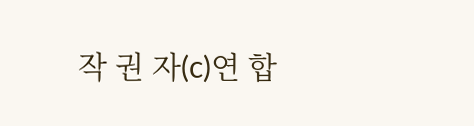작 권 자(c)연 합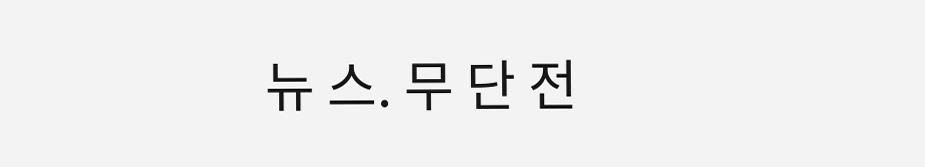뉴 스. 무 단 전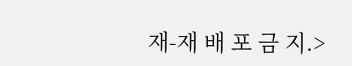재-재 배 포 금 지.>